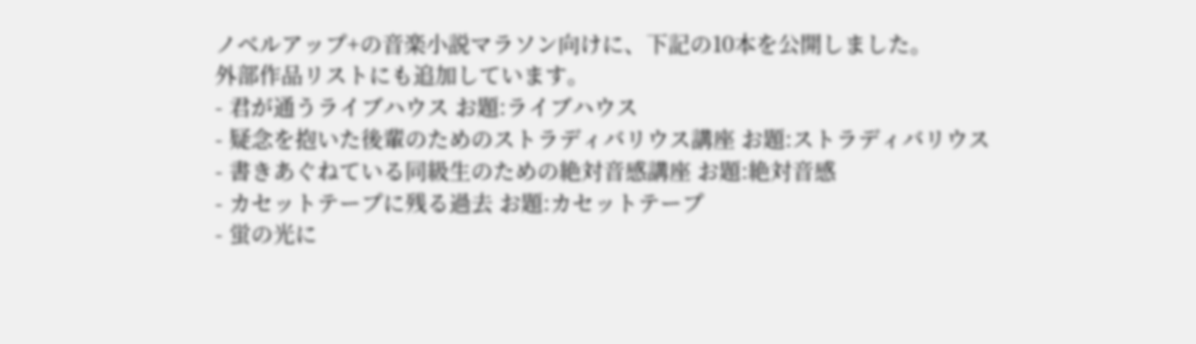ノベルアップ+の音楽小説マラソン向けに、下記の10本を公開しました。
外部作品リストにも追加しています。
- 君が通うライブハウス お題:ライブハウス
- 疑念を抱いた後輩のためのストラディバリウス講座 お題:ストラディバリウス
- 書きあぐねている同級生のための絶対音感講座 お題:絶対音感
- カセットテープに残る過去 お題:カセットテープ
- 蛍の光に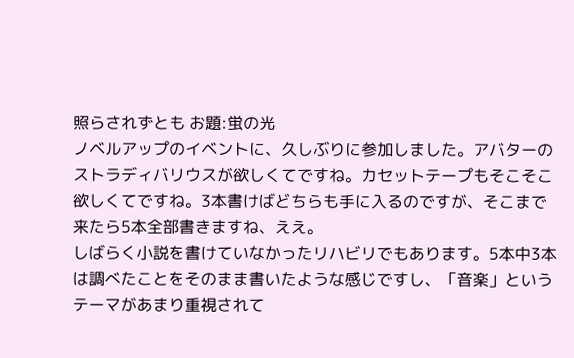照らされずとも お題:蛍の光
ノベルアップのイベントに、久しぶりに参加しました。アバターのストラディバリウスが欲しくてですね。カセットテープもそこそこ欲しくてですね。3本書けばどちらも手に入るのですが、そこまで来たら5本全部書きますね、ええ。
しばらく小説を書けていなかったリハビリでもあります。5本中3本は調べたことをそのまま書いたような感じですし、「音楽」というテーマがあまり重視されて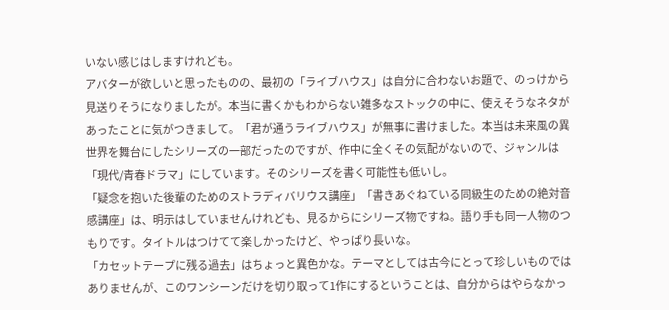いない感じはしますけれども。
アバターが欲しいと思ったものの、最初の「ライブハウス」は自分に合わないお題で、のっけから見送りそうになりましたが。本当に書くかもわからない雑多なストックの中に、使えそうなネタがあったことに気がつきまして。「君が通うライブハウス」が無事に書けました。本当は未来風の異世界を舞台にしたシリーズの一部だったのですが、作中に全くその気配がないので、ジャンルは「現代/青春ドラマ」にしています。そのシリーズを書く可能性も低いし。
「疑念を抱いた後輩のためのストラディバリウス講座」「書きあぐねている同級生のための絶対音感講座」は、明示はしていませんけれども、見るからにシリーズ物ですね。語り手も同一人物のつもりです。タイトルはつけてて楽しかったけど、やっぱり長いな。
「カセットテープに残る過去」はちょっと異色かな。テーマとしては古今にとって珍しいものではありませんが、このワンシーンだけを切り取って1作にするということは、自分からはやらなかっ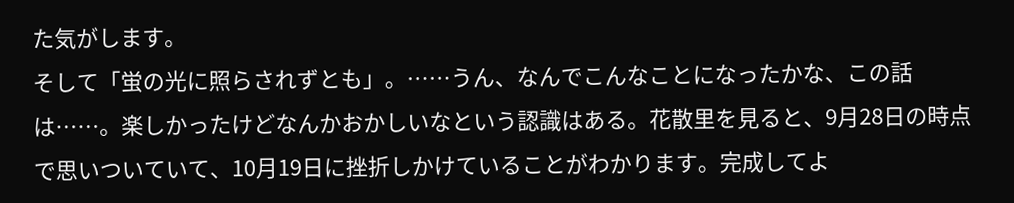た気がします。
そして「蛍の光に照らされずとも」。……うん、なんでこんなことになったかな、この話は……。楽しかったけどなんかおかしいなという認識はある。花散里を見ると、9月28日の時点で思いついていて、10月19日に挫折しかけていることがわかります。完成してよ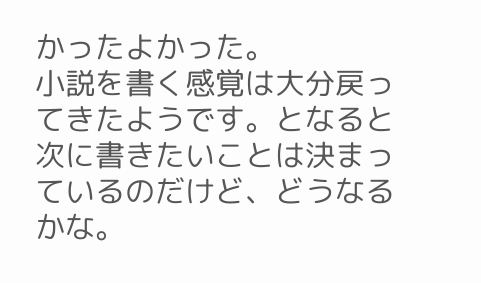かったよかった。
小説を書く感覚は大分戻ってきたようです。となると次に書きたいことは決まっているのだけど、どうなるかな。